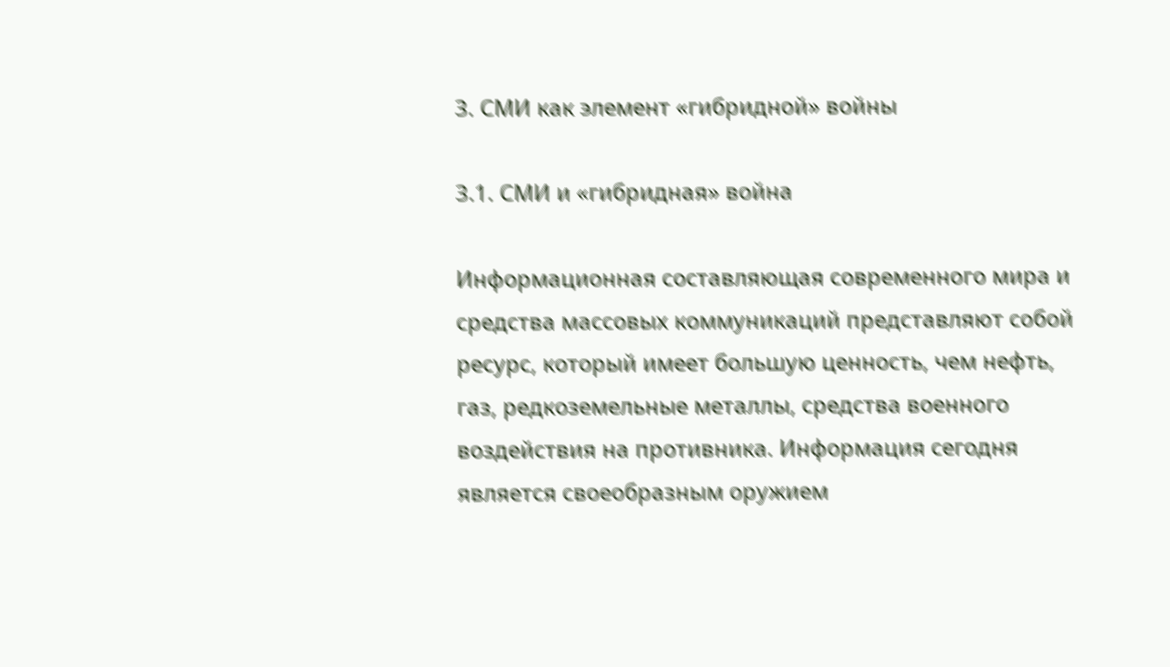3. СМИ как элемент «гибридной» войны

3.1. СМИ и «гибридная» война

Информационная составляющая современного мира и средства массовых коммуникаций представляют собой ресурс, который имеет большую ценность, чем нефть, газ, редкоземельные металлы, средства военного воздействия на противника. Информация сегодня является своеобразным оружием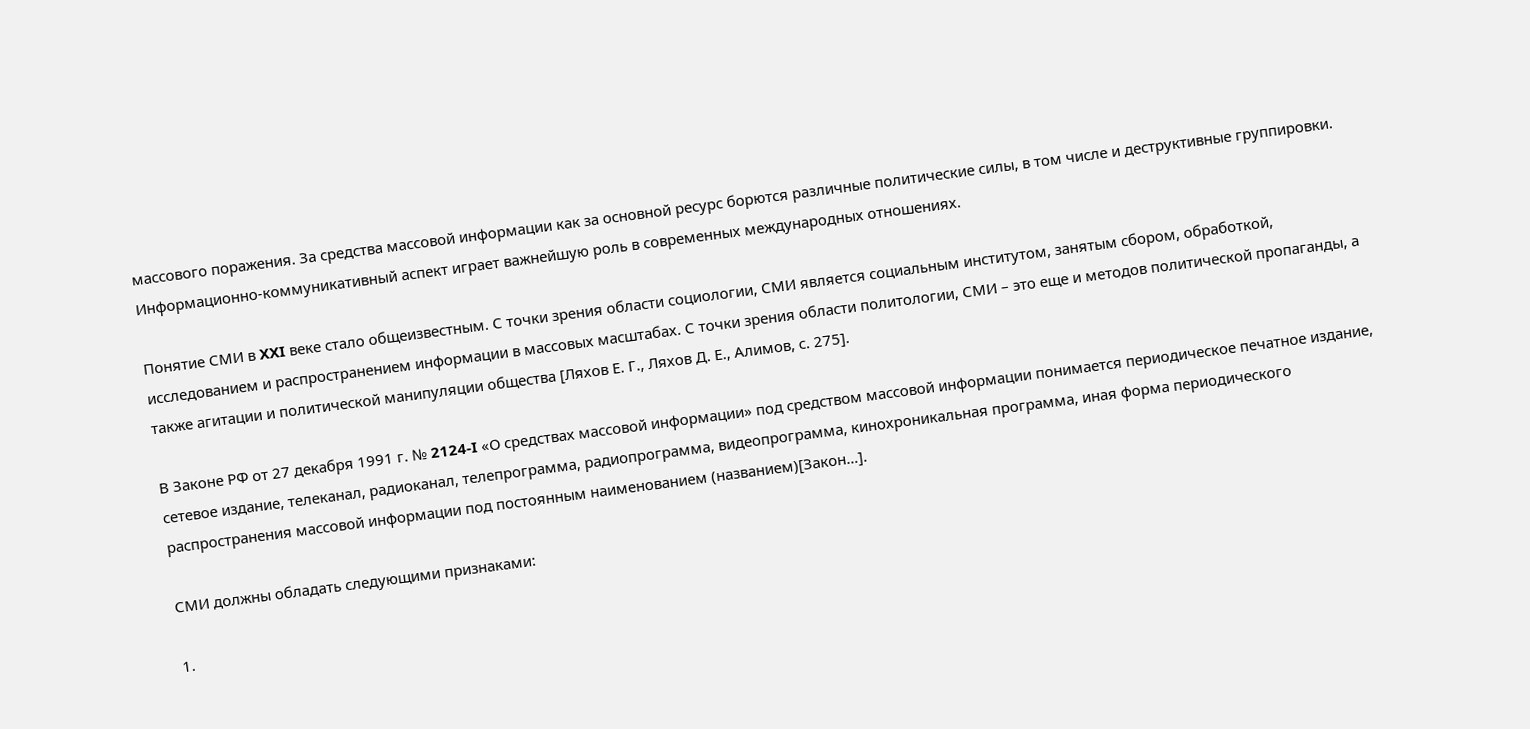массового поражения. За средства массовой информации как за основной ресурс борются различные политические силы, в том числе и деструктивные группировки. Информационно-коммуникативный аспект играет важнейшую роль в современных международных отношениях.

Понятие СМИ в XXI веке стало общеизвестным. С точки зрения области социологии, СМИ является социальным институтом, занятым сбором, обработкой, исследованием и распространением информации в массовых масштабах. С точки зрения области политологии, СМИ – это еще и методов политической пропаганды, а также агитации и политической манипуляции общества [Ляхов Е. Г., Ляхов Д. Е., Алимов, с. 275].

В Законе РФ от 27 декабря 1991 г. № 2124-I «О средствах массовой информации» под средством массовой информации понимается периодическое печатное издание, сетевое издание, телеканал, радиоканал, телепрограмма, радиопрограмма, видеопрограмма, кинохроникальная программа, иная форма периодического распространения массовой информации под постоянным наименованием (названием)[Закон…].

СМИ должны обладать следующими признаками:

1.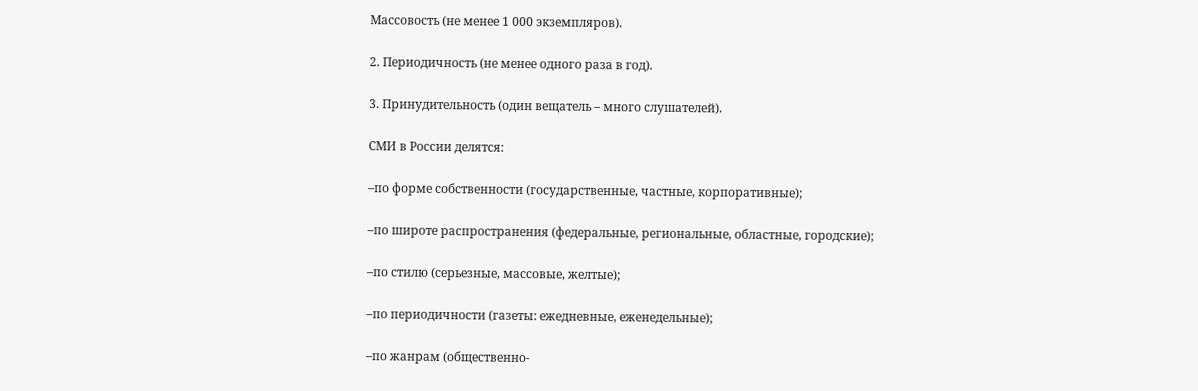Массовость (не менее 1 000 экземпляров).

2. Периодичность (не менее одного раза в год).

3. Принудительность (один вещатель – много слушателей).

СМИ в России делятся:

–по форме собственности (государственные, частные, корпоративные);

–по широте распространения (федеральные, региональные, областные, городские);

–по стилю (серьезные, массовые, желтые);

–по периодичности (газеты: ежедневные, еженедельные);

–по жанрам (общественно-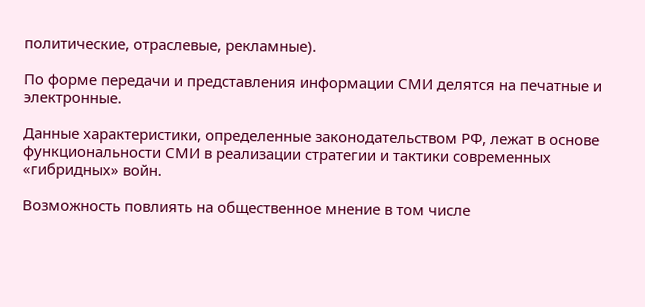политические, отраслевые, рекламные).

По форме передачи и представления информации СМИ делятся на печатные и электронные.

Данные характеристики, определенные законодательством РФ, лежат в основе функциональности СМИ в реализации стратегии и тактики современных «гибридных» войн.

Возможность повлиять на общественное мнение в том числе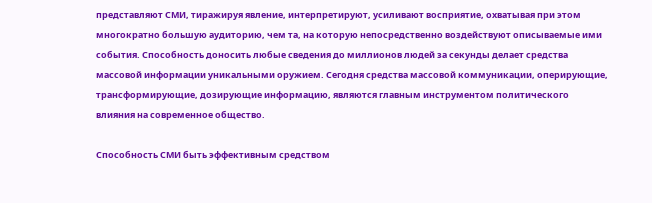представляют СМИ, тиражируя явление, интерпретируют, усиливают восприятие, охватывая при этом многократно большую аудиторию, чем та, на которую непосредственно воздействуют описываемые ими события. Способность доносить любые сведения до миллионов людей за секунды делает средства массовой информации уникальными оружием. Сегодня средства массовой коммуникации, оперирующие, трансформирующие, дозирующие информацию, являются главным инструментом политического влияния на современное общество.

Способность СМИ быть эффективным средством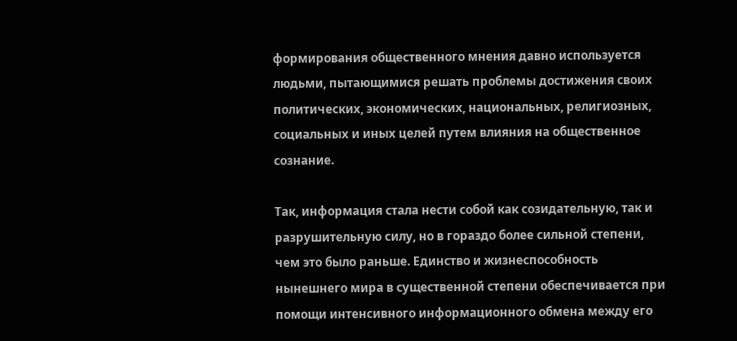формирования общественного мнения давно используется людьми, пытающимися решать проблемы достижения своих политических, экономических, национальных, религиозных, социальных и иных целей путем влияния на общественное сознание.

Так, информация стала нести собой как созидательную, так и разрушительную силу, но в гораздо более сильной степени, чем это было раньше. Единство и жизнеспособность нынешнего мира в существенной степени обеспечивается при помощи интенсивного информационного обмена между его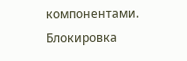компонентами. Блокировка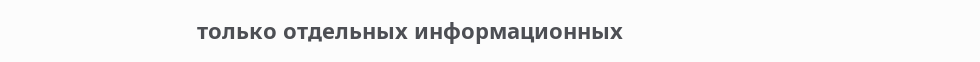только отдельных информационных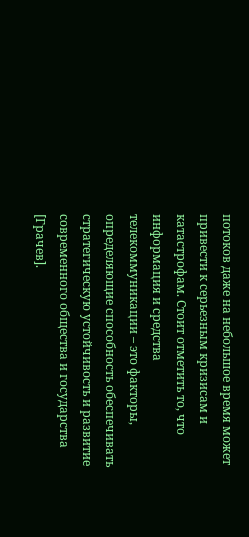потоков даже на небольшое время может привести к серьезным кризисам и катастрофам. Стоит отметить то, что информация и средства телекоммуникации – это факторы, определяющие способность обеспечивать стратегическую устойчивость и развитие современного общества и государства [Грачев].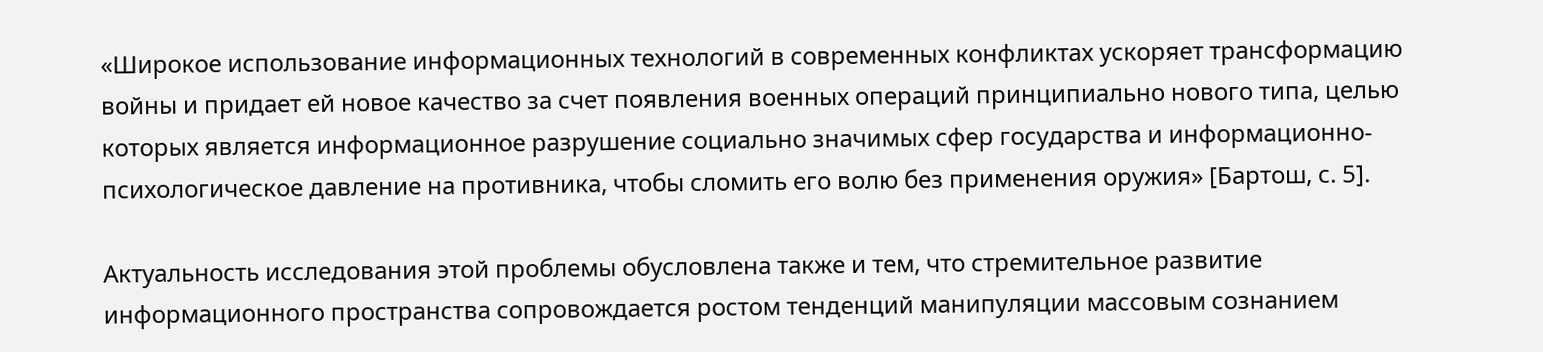«Широкое использование информационных технологий в современных конфликтах ускоряет трансформацию войны и придает ей новое качество за счет появления военных операций принципиально нового типа, целью которых является информационное разрушение социально значимых сфер государства и информационно-психологическое давление на противника, чтобы сломить его волю без применения оружия» [Бартош, с. 5].

Актуальность исследования этой проблемы обусловлена также и тем, что стремительное развитие информационного пространства сопровождается ростом тенденций манипуляции массовым сознанием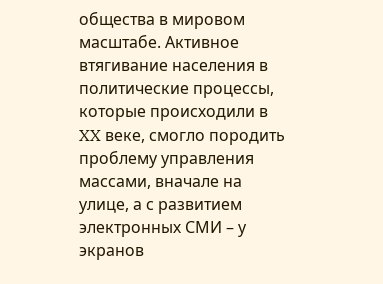общества в мировом масштабе. Активное втягивание населения в политические процессы, которые происходили в XX веке, смогло породить проблему управления массами, вначале на улице, а с развитием электронных СМИ – у экранов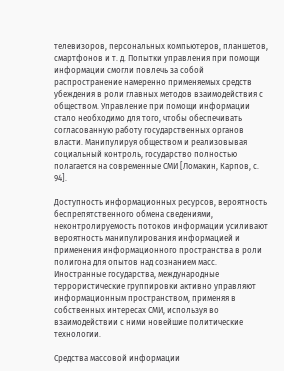телевизоров, персональных компьютеров, планшетов, смартфонов и т. д. Попытки управления при помощи информации смогли повлечь за собой распространение намеренно применяемых средств убеждения в роли главных методов взаимодействия с обществом. Управление при помощи информации стало необходимо для того, чтобы обеспечивать согласованную работу государственных органов власти. Манипулируя обществом и реализовывая социальный контроль, государство полностью полагается на современные СМИ [Ломакин, Карпов, с. 94].

Доступность информационных ресурсов, вероятность беспрепятственного обмена сведениями, неконтролируемость потоков информации усиливают вероятность манипулирования информацией и применения информационного пространства в роли полигона для опытов над сознанием масс. Иностранные государства, международные террористические группировки активно управляют информационным пространством, применяя в собственных интересах СМИ, используя во взаимодействии с ними новейшие политические технологии.

Средства массовой информации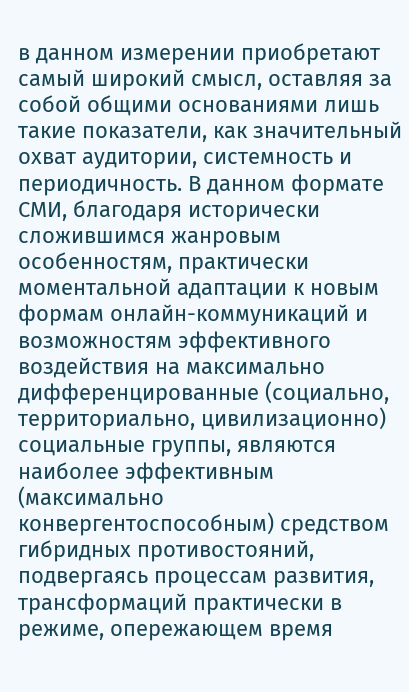в данном измерении приобретают самый широкий смысл, оставляя за собой общими основаниями лишь такие показатели, как значительный охват аудитории, системность и периодичность. В данном формате СМИ, благодаря исторически сложившимся жанровым особенностям, практически моментальной адаптации к новым формам онлайн-коммуникаций и возможностям эффективного воздействия на максимально дифференцированные (социально, территориально, цивилизационно) социальные группы, являются наиболее эффективным (максимально конвергентоспособным) средством гибридных противостояний, подвергаясь процессам развития, трансформаций практически в режиме, опережающем время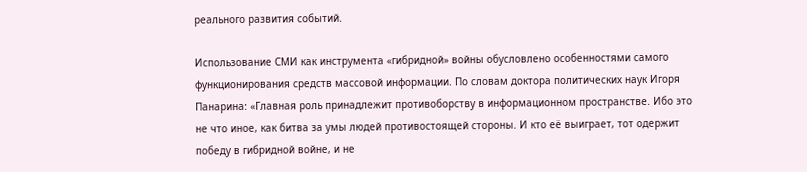реального развития событий.

Использование СМИ как инструмента «гибридной» войны обусловлено особенностями самого функционирования средств массовой информации. По словам доктора политических наук Игоря Панарина: «Главная роль принадлежит противоборству в информационном пространстве. Ибо это не что иное, как битва за умы людей противостоящей стороны. И кто её выиграет, тот одержит победу в гибридной войне, и не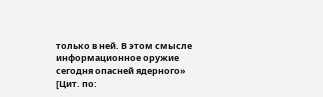только в ней. В этом смысле информационное оружие сегодня опасней ядерного» [Цит. по: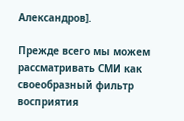Александров].

Прежде всего мы можем рассматривать СМИ как своеобразный фильтр восприятия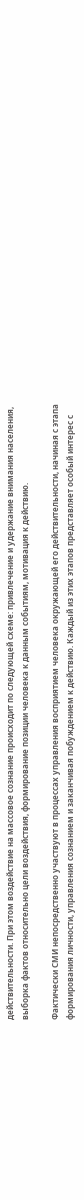действительности. При этом воздействие на массовое сознание происходит по следующей схеме: привлечение и удержание внимания населения, выборка фактов относительно цели воздействия, формирование позиции человека к данным событиям, мотивация к действию.

Фактически СМИ непосредственно участвуют в процессах управления восприятием человека окружающей его действительности, начиная с этапа формирования личности, управления сознанием и заканчивая побуждением к действию. Каждый из этих этапов представляет особый интерес с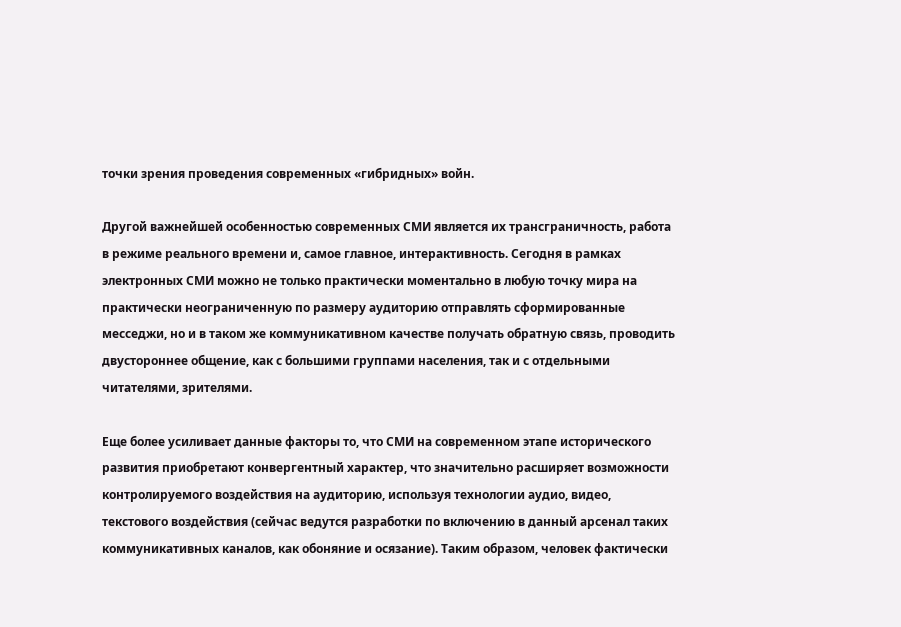точки зрения проведения современных «гибридных» войн.

Другой важнейшей особенностью современных СМИ является их трансграничность, работа в режиме реального времени и, самое главное, интерактивность. Сегодня в рамках электронных СМИ можно не только практически моментально в любую точку мира на практически неограниченную по размеру аудиторию отправлять сформированные месседжи, но и в таком же коммуникативном качестве получать обратную связь, проводить двустороннее общение, как с большими группами населения, так и с отдельными читателями, зрителями.

Еще более усиливает данные факторы то, что СМИ на современном этапе исторического развития приобретают конвергентный характер, что значительно расширяет возможности контролируемого воздействия на аудиторию, используя технологии аудио, видео, текстового воздействия (сейчас ведутся разработки по включению в данный арсенал таких коммуникативных каналов, как обоняние и осязание). Таким образом, человек фактически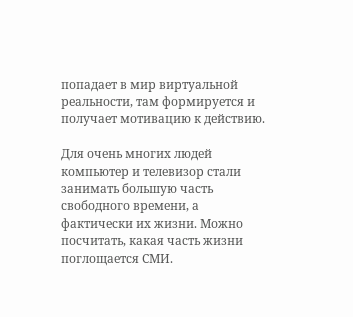попадает в мир виртуальной реальности, там формируется и получает мотивацию к действию.

Для очень многих людей компьютер и телевизор стали занимать большую часть свободного времени, а фактически их жизни. Можно посчитать, какая часть жизни поглощается СМИ.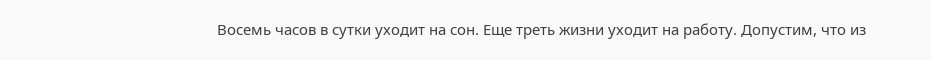Восемь часов в сутки уходит на сон. Еще треть жизни уходит на работу. Допустим, что из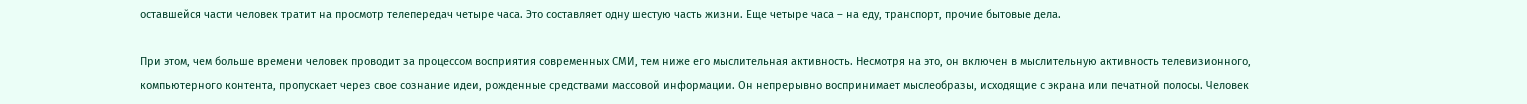оставшейся части человек тратит на просмотр телепередач четыре часа. Это составляет одну шестую часть жизни. Еще четыре часа – на еду, транспорт, прочие бытовые дела.

При этом, чем больше времени человек проводит за процессом восприятия современных СМИ, тем ниже его мыслительная активность. Несмотря на это, он включен в мыслительную активность телевизионного, компьютерного контента, пропускает через свое сознание идеи, рожденные средствами массовой информации. Он непрерывно воспринимает мыслеобразы, исходящие с экрана или печатной полосы. Человек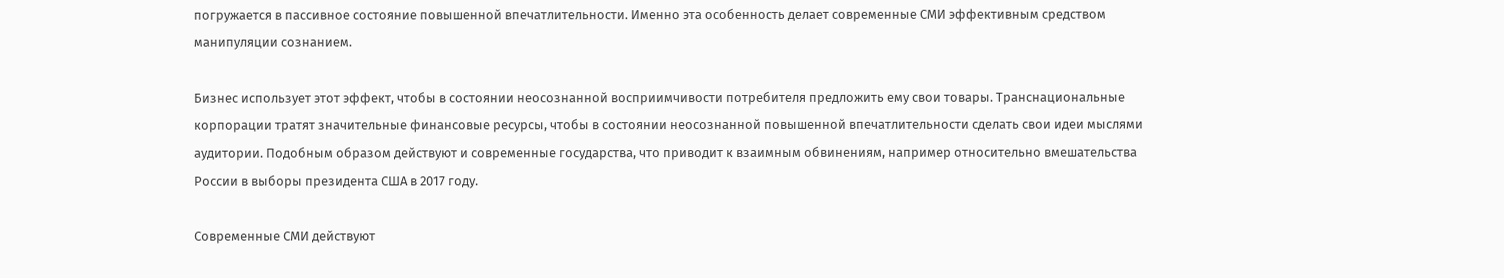погружается в пассивное состояние повышенной впечатлительности. Именно эта особенность делает современные СМИ эффективным средством манипуляции сознанием.

Бизнес использует этот эффект, чтобы в состоянии неосознанной восприимчивости потребителя предложить ему свои товары. Транснациональные корпорации тратят значительные финансовые ресурсы, чтобы в состоянии неосознанной повышенной впечатлительности сделать свои идеи мыслями аудитории. Подобным образом действуют и современные государства, что приводит к взаимным обвинениям, например относительно вмешательства России в выборы президента США в 2017 году.

Современные СМИ действуют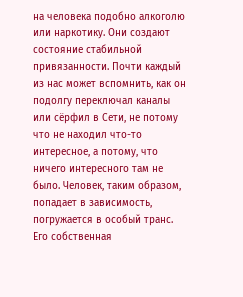на человека подобно алкоголю или наркотику. Они создают состояние стабильной привязанности. Почти каждый из нас может вспомнить, как он подолгу переключал каналы или сёрфил в Сети, не потому что не находил что-то интересное, а потому, что ничего интересного там не было. Человек, таким образом, попадает в зависимость, погружается в особый транс. Его собственная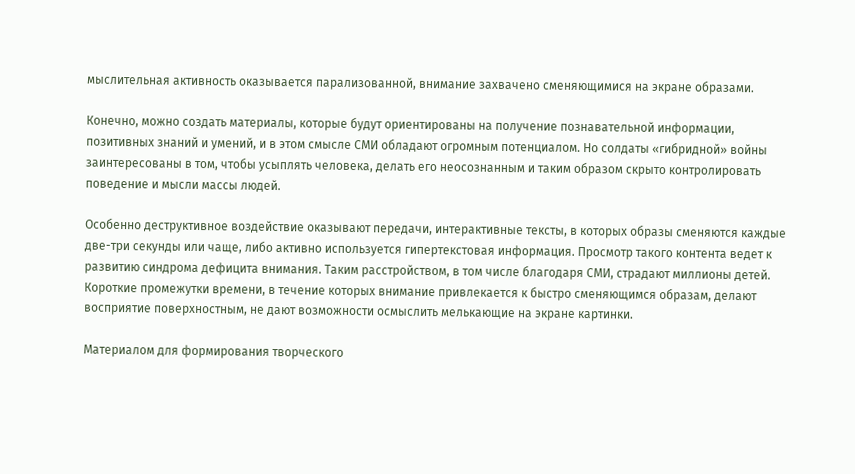мыслительная активность оказывается парализованной, внимание захвачено сменяющимися на экране образами.

Конечно, можно создать материалы, которые будут ориентированы на получение познавательной информации, позитивных знаний и умений, и в этом смысле СМИ обладают огромным потенциалом. Но солдаты «гибридной» войны заинтересованы в том, чтобы усыплять человека, делать его неосознанным и таким образом скрыто контролировать поведение и мысли массы людей.

Особенно деструктивное воздействие оказывают передачи, интерактивные тексты, в которых образы сменяются каждые две-три секунды или чаще, либо активно используется гипертекстовая информация. Просмотр такого контента ведет к развитию синдрома дефицита внимания. Таким расстройством, в том числе благодаря СМИ, страдают миллионы детей. Короткие промежутки времени, в течение которых внимание привлекается к быстро сменяющимся образам, делают восприятие поверхностным, не дают возможности осмыслить мелькающие на экране картинки.

Материалом для формирования творческого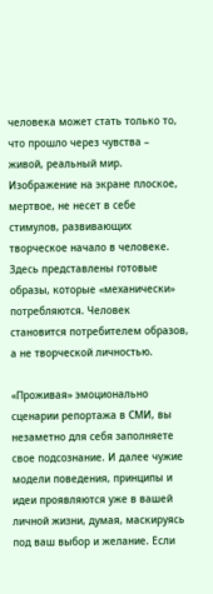человека может стать только то, что прошло через чувства – живой, реальный мир. Изображение на экране плоское, мертвое, не несет в себе стимулов, развивающих творческое начало в человеке. Здесь представлены готовые образы, которые «механически» потребляются. Человек становится потребителем образов, а не творческой личностью.

«Проживая» эмоционально сценарии репортажа в СМИ, вы незаметно для себя заполняете свое подсознание. И далее чужие модели поведения, принципы и идеи проявляются уже в вашей личной жизни, думая, маскируясь под ваш выбор и желание. Если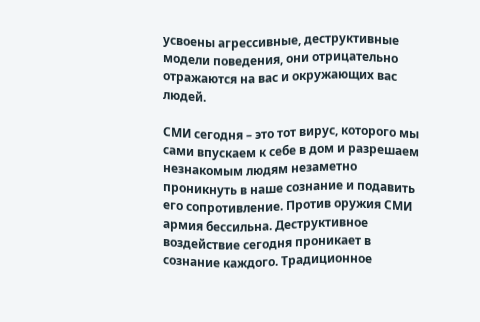усвоены агрессивные, деструктивные модели поведения, они отрицательно отражаются на вас и окружающих вас людей.

СМИ сегодня – это тот вирус, которого мы сами впускаем к себе в дом и разрешаем незнакомым людям незаметно проникнуть в наше сознание и подавить его сопротивление. Против оружия СМИ армия бессильна. Деструктивное воздействие сегодня проникает в сознание каждого. Традиционное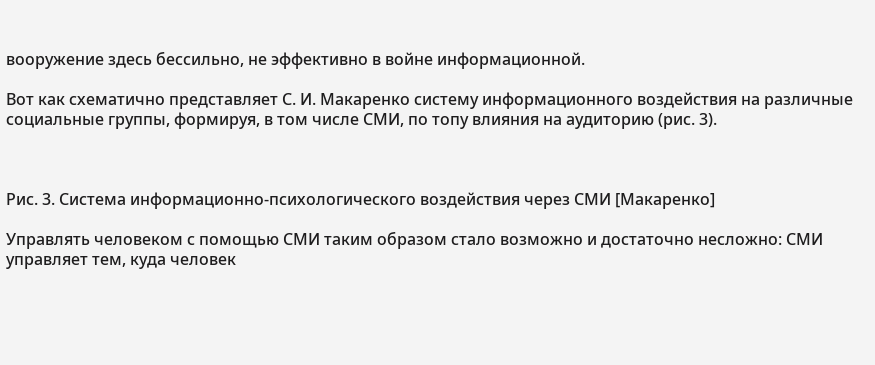вооружение здесь бессильно, не эффективно в войне информационной.

Вот как схематично представляет С. И. Макаренко систему информационного воздействия на различные социальные группы, формируя, в том числе СМИ, по топу влияния на аудиторию (рис. 3).



Рис. 3. Система информационно-психологического воздействия через СМИ [Макаренко]

Управлять человеком с помощью СМИ таким образом стало возможно и достаточно несложно: СМИ управляет тем, куда человек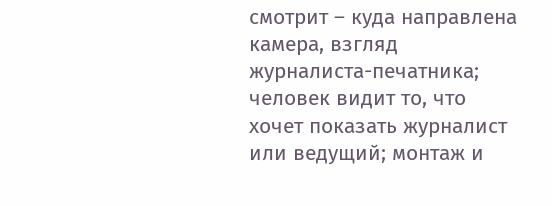смотрит – куда направлена камера, взгляд журналиста-печатника; человек видит то, что хочет показать журналист или ведущий; монтаж и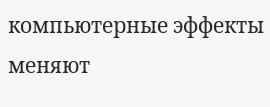компьютерные эффекты меняют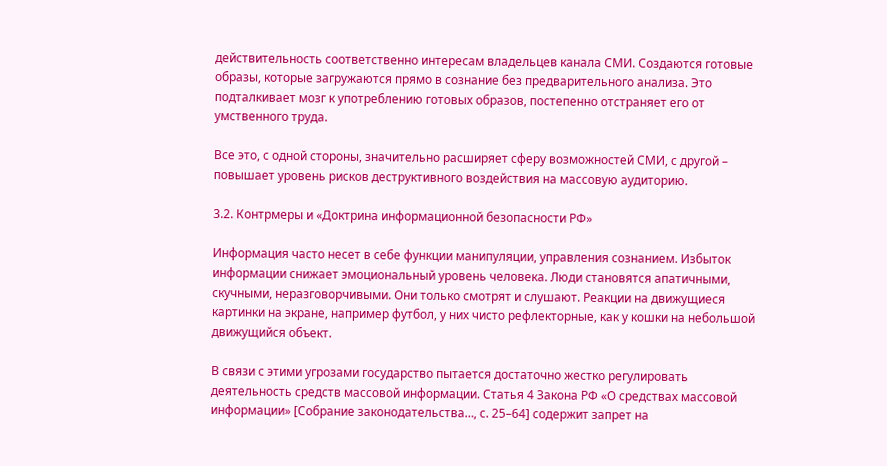действительность соответственно интересам владельцев канала СМИ. Создаются готовые образы, которые загружаются прямо в сознание без предварительного анализа. Это подталкивает мозг к употреблению готовых образов, постепенно отстраняет его от умственного труда.

Все это, с одной стороны, значительно расширяет сферу возможностей СМИ, с другой – повышает уровень рисков деструктивного воздействия на массовую аудиторию.

3.2. Контрмеры и «Доктрина информационной безопасности РФ»

Информация часто несет в себе функции манипуляции, управления сознанием. Избыток информации снижает эмоциональный уровень человека. Люди становятся апатичными, скучными, неразговорчивыми. Они только смотрят и слушают. Реакции на движущиеся картинки на экране, например футбол, у них чисто рефлекторные, как у кошки на небольшой движущийся объект.

В связи с этими угрозами государство пытается достаточно жестко регулировать деятельность средств массовой информации. Статья 4 Закона РФ «О средствах массовой информации» [Собрание законодательства…, с. 25–64] содержит запрет на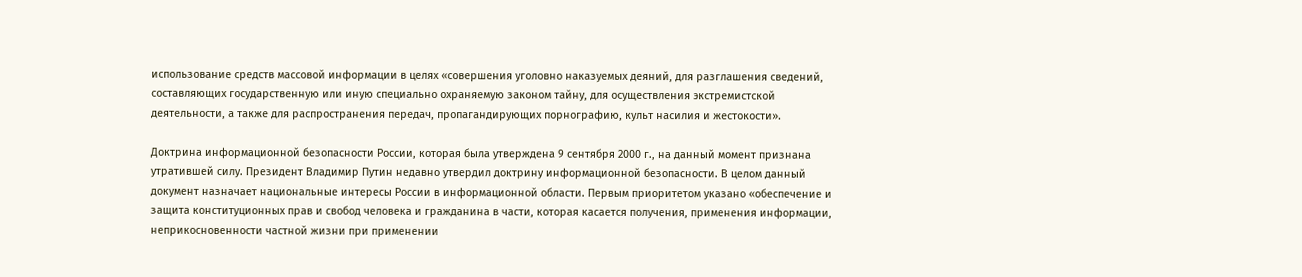использование средств массовой информации в целях «совершения уголовно наказуемых деяний, для разглашения сведений, составляющих государственную или иную специально охраняемую законом тайну, для осуществления экстремистской деятельности, а также для распространения передач, пропагандирующих порнографию, культ насилия и жестокости».

Доктрина информационной безопасности России, которая была утверждена 9 сентября 2000 г., на данный момент признана утратившей силу. Президент Владимир Путин недавно утвердил доктрину информационной безопасности. В целом данный документ назначает национальные интересы России в информационной области. Первым приоритетом указано «обеспечение и защита конституционных прав и свобод человека и гражданина в части, которая касается получения, применения информации, неприкосновенности частной жизни при применении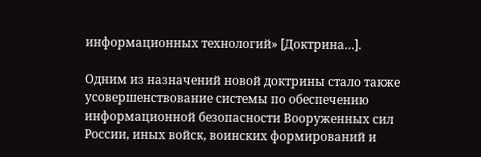информационных технологий» [Доктрина…].

Одним из назначений новой доктрины стало также усовершенствование системы по обеспечению информационной безопасности Вооруженных сил России, иных войск, воинских формирований и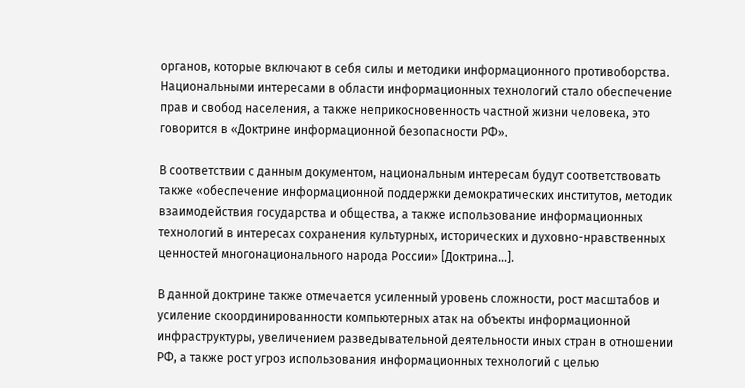органов, которые включают в себя силы и методики информационного противоборства. Национальными интересами в области информационных технологий стало обеспечение прав и свобод населения, а также неприкосновенность частной жизни человека, это говорится в «Доктрине информационной безопасности РФ».

В соответствии с данным документом, национальным интересам будут соответствовать также «обеспечение информационной поддержки демократических институтов, методик взаимодействия государства и общества, а также использование информационных технологий в интересах сохранения культурных, исторических и духовно-нравственных ценностей многонационального народа России» [Доктрина…].

В данной доктрине также отмечается усиленный уровень сложности, рост масштабов и усиление скоординированности компьютерных атак на объекты информационной инфраструктуры, увеличением разведывательной деятельности иных стран в отношении РФ, а также рост угроз использования информационных технологий с целью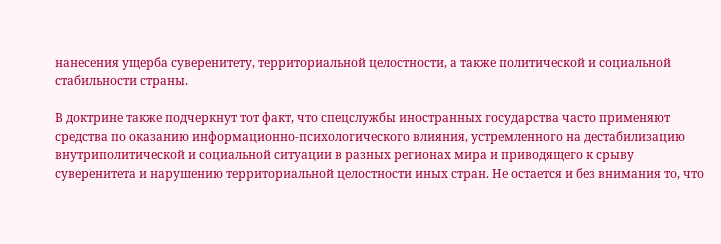нанесения ущерба суверенитету, территориальной целостности, а также политической и социальной стабильности страны.

В доктрине также подчеркнут тот факт, что спецслужбы иностранных государства часто применяют средства по оказанию информационно-психологического влияния, устремленного на дестабилизацию внутриполитической и социальной ситуации в разных регионах мира и приводящего к срыву суверенитета и нарушению территориальной целостности иных стран. Не остается и без внимания то, что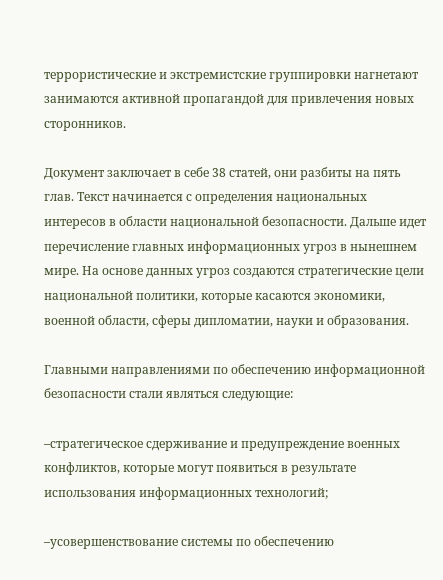террористические и экстремистские группировки нагнетают занимаются активной пропагандой для привлечения новых сторонников.

Документ заключает в себе 38 статей, они разбиты на пять глав. Текст начинается с определения национальных интересов в области национальной безопасности. Дальше идет перечисление главных информационных угроз в нынешнем мире. На основе данных угроз создаются стратегические цели национальной политики, которые касаются экономики, военной области, сферы дипломатии, науки и образования.

Главными направлениями по обеспечению информационной безопасности стали являться следующие:

–стратегическое сдерживание и предупреждение военных конфликтов, которые могут появиться в результате использования информационных технологий;

–усовершенствование системы по обеспечению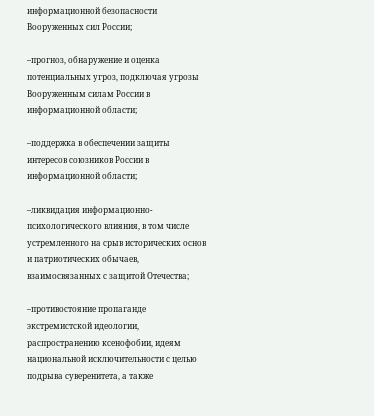информационной безопасности Вооруженных сил России;

–прогноз, обнаружение и оценка потенциальных угроз, подключая угрозы Вооруженным силам России в информационной области;

–поддержка в обеспечении защиты интересов союзников России в информационной области;

–ликвидация информационно-психологического влияния, в том числе устремленного на срыв исторических основ и патриотических обычаев, взаимосвязанных с защитой Отечества;

–противостояние пропаганде экстремистской идеологии, распространению ксенофобии, идеям национальной исключительности с целью подрыва суверенитета, а также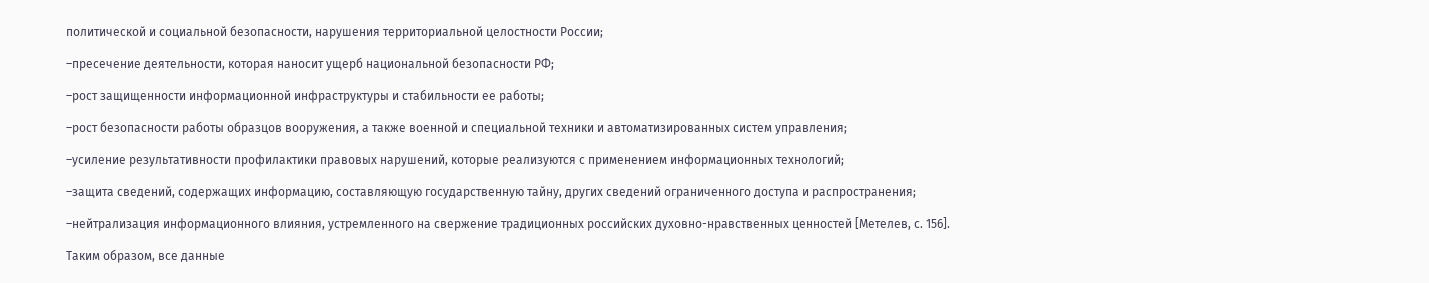политической и социальной безопасности, нарушения территориальной целостности России;

–пресечение деятельности, которая наносит ущерб национальной безопасности РФ;

–рост защищенности информационной инфраструктуры и стабильности ее работы;

–рост безопасности работы образцов вооружения, а также военной и специальной техники и автоматизированных систем управления;

–усиление результативности профилактики правовых нарушений, которые реализуются с применением информационных технологий;

–защита сведений, содержащих информацию, составляющую государственную тайну, других сведений ограниченного доступа и распространения;

–нейтрализация информационного влияния, устремленного на свержение традиционных российских духовно-нравственных ценностей [Метелев, с. 156].

Таким образом, все данные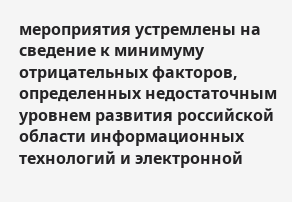мероприятия устремлены на сведение к минимуму отрицательных факторов, определенных недостаточным уровнем развития российской области информационных технологий и электронной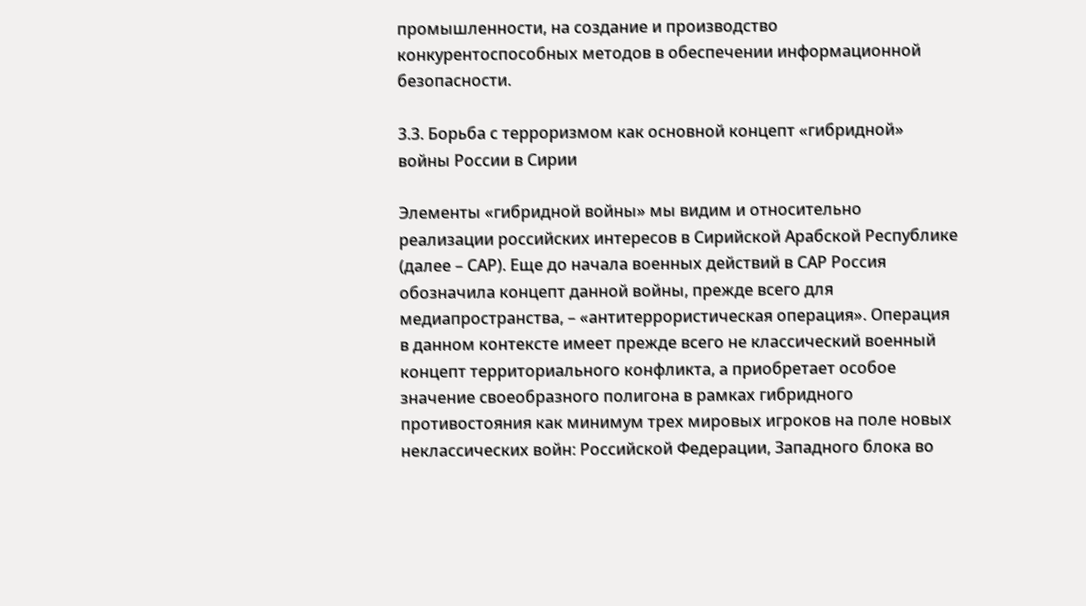промышленности, на создание и производство конкурентоспособных методов в обеспечении информационной безопасности.

3.3. Борьба с терроризмом как основной концепт «гибридной» войны России в Сирии

Элементы «гибридной войны» мы видим и относительно реализации российских интересов в Сирийской Арабской Республике (далее – САР). Еще до начала военных действий в САР Россия обозначила концепт данной войны, прежде всего для медиапространства, – «антитеррористическая операция». Операция в данном контексте имеет прежде всего не классический военный концепт территориального конфликта, а приобретает особое значение своеобразного полигона в рамках гибридного противостояния как минимум трех мировых игроков на поле новых неклассических войн: Российской Федерации, Западного блока во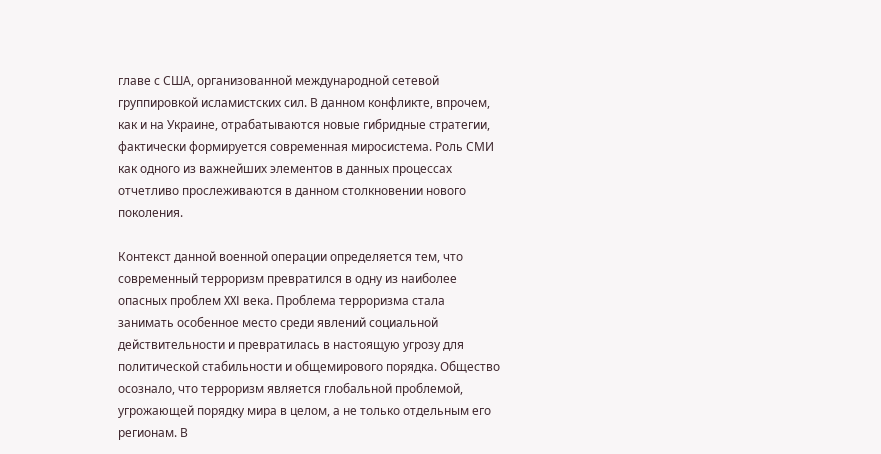главе с США, организованной международной сетевой группировкой исламистских сил. В данном конфликте, впрочем, как и на Украине, отрабатываются новые гибридные стратегии, фактически формируется современная миросистема. Роль СМИ как одного из важнейших элементов в данных процессах отчетливо прослеживаются в данном столкновении нового поколения.

Контекст данной военной операции определяется тем, что современный терроризм превратился в одну из наиболее опасных проблем XXI века. Проблема терроризма стала занимать особенное место среди явлений социальной действительности и превратилась в настоящую угрозу для политической стабильности и общемирового порядка. Общество осознало, что терроризм является глобальной проблемой, угрожающей порядку мира в целом, а не только отдельным его регионам. В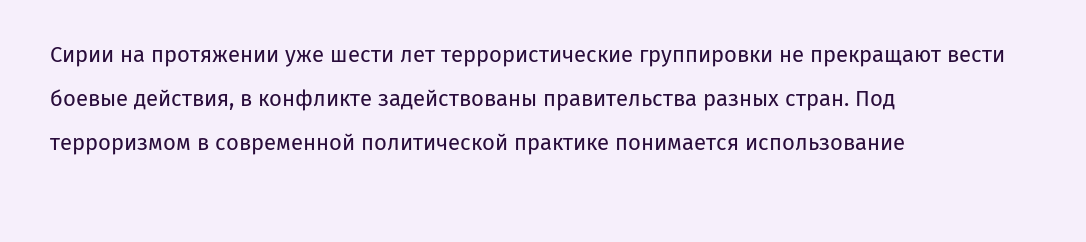Сирии на протяжении уже шести лет террористические группировки не прекращают вести боевые действия, в конфликте задействованы правительства разных стран. Под терроризмом в современной политической практике понимается использование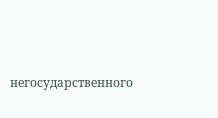негосударственного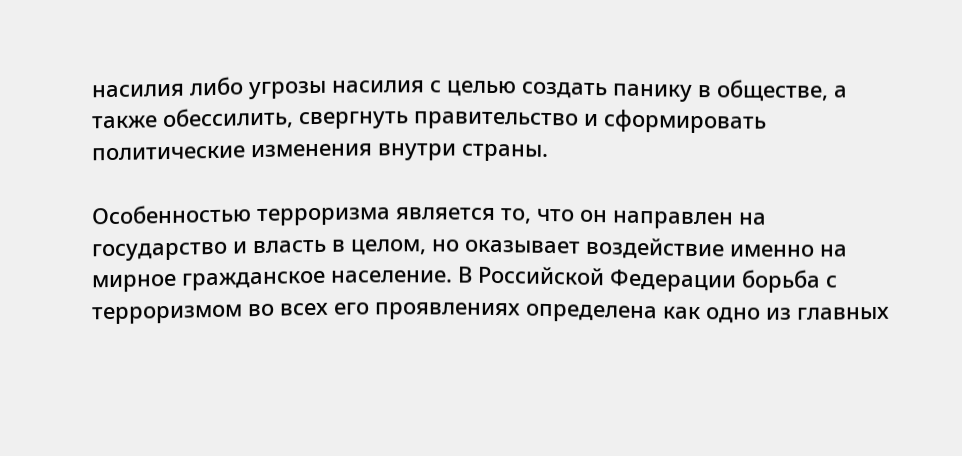насилия либо угрозы насилия с целью создать панику в обществе, а также обессилить, свергнуть правительство и сформировать политические изменения внутри страны.

Особенностью терроризма является то, что он направлен на государство и власть в целом, но оказывает воздействие именно на мирное гражданское население. В Российской Федерации борьба с терроризмом во всех его проявлениях определена как одно из главных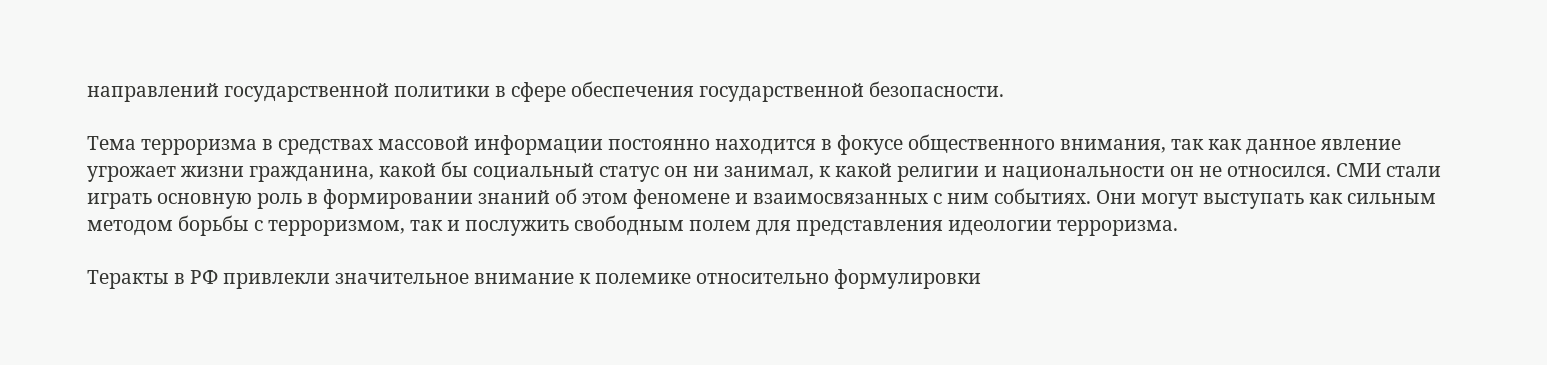направлений государственной политики в сфере обеспечения государственной безопасности.

Тема терроризма в средствах массовой информации постоянно находится в фокусе общественного внимания, так как данное явление угрожает жизни гражданина, какой бы социальный статус он ни занимал, к какой религии и национальности он не относился. СМИ стали играть основную роль в формировании знаний об этом феномене и взаимосвязанных с ним событиях. Они могут выступать как сильным методом борьбы с терроризмом, так и послужить свободным полем для представления идеологии терроризма.

Теракты в РФ привлекли значительное внимание к полемике относительно формулировки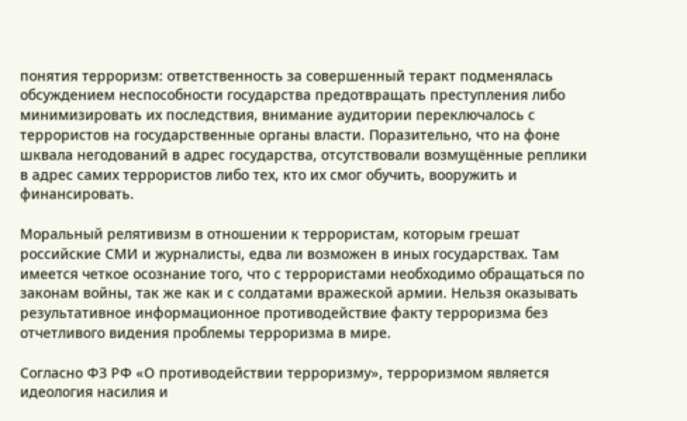понятия терроризм: ответственность за совершенный теракт подменялась обсуждением неспособности государства предотвращать преступления либо минимизировать их последствия, внимание аудитории переключалось с террористов на государственные органы власти. Поразительно, что на фоне шквала негодований в адрес государства, отсутствовали возмущённые реплики в адрес самих террористов либо тех, кто их смог обучить, вооружить и финансировать.

Моральный релятивизм в отношении к террористам, которым грешат российские СМИ и журналисты, едва ли возможен в иных государствах. Там имеется четкое осознание того, что с террористами необходимо обращаться по законам войны, так же как и с солдатами вражеской армии. Нельзя оказывать результативное информационное противодействие факту терроризма без отчетливого видения проблемы терроризма в мире.

Согласно ФЗ РФ «О противодействии терроризму», терроризмом является идеология насилия и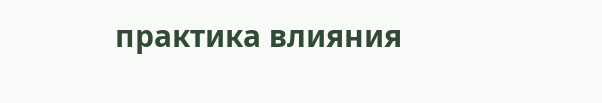практика влияния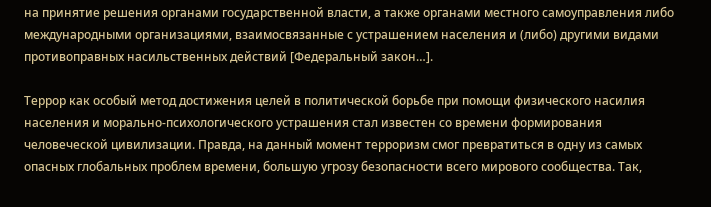на принятие решения органами государственной власти, а также органами местного самоуправления либо международными организациями, взаимосвязанные с устрашением населения и (либо) другими видами противоправных насильственных действий [Федеральный закон…].

Террор как особый метод достижения целей в политической борьбе при помощи физического насилия населения и морально-психологического устрашения стал известен со времени формирования человеческой цивилизации. Правда, на данный момент терроризм смог превратиться в одну из самых опасных глобальных проблем времени, большую угрозу безопасности всего мирового сообщества. Так,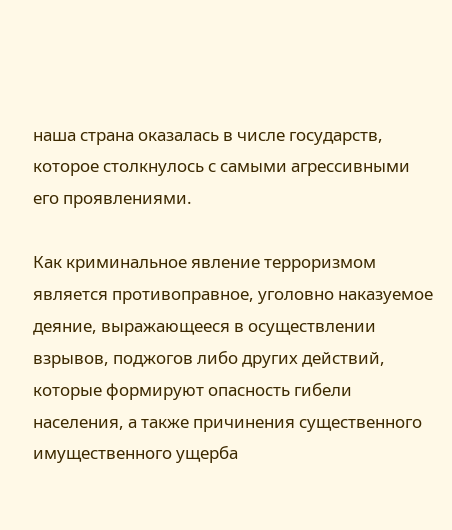наша страна оказалась в числе государств, которое столкнулось с самыми агрессивными его проявлениями.

Как криминальное явление терроризмом является противоправное, уголовно наказуемое деяние, выражающееся в осуществлении взрывов, поджогов либо других действий, которые формируют опасность гибели населения, а также причинения существенного имущественного ущерба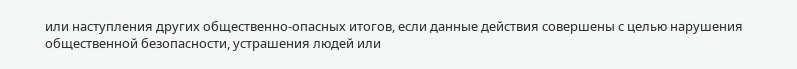или наступления других общественно-опасных итогов, если данные действия совершены с целью нарушения общественной безопасности, устрашения людей или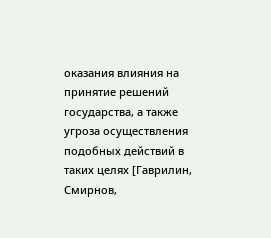оказания влияния на принятие решений государства, а также угроза осуществления подобных действий в таких целях [Гаврилин, Смирнов,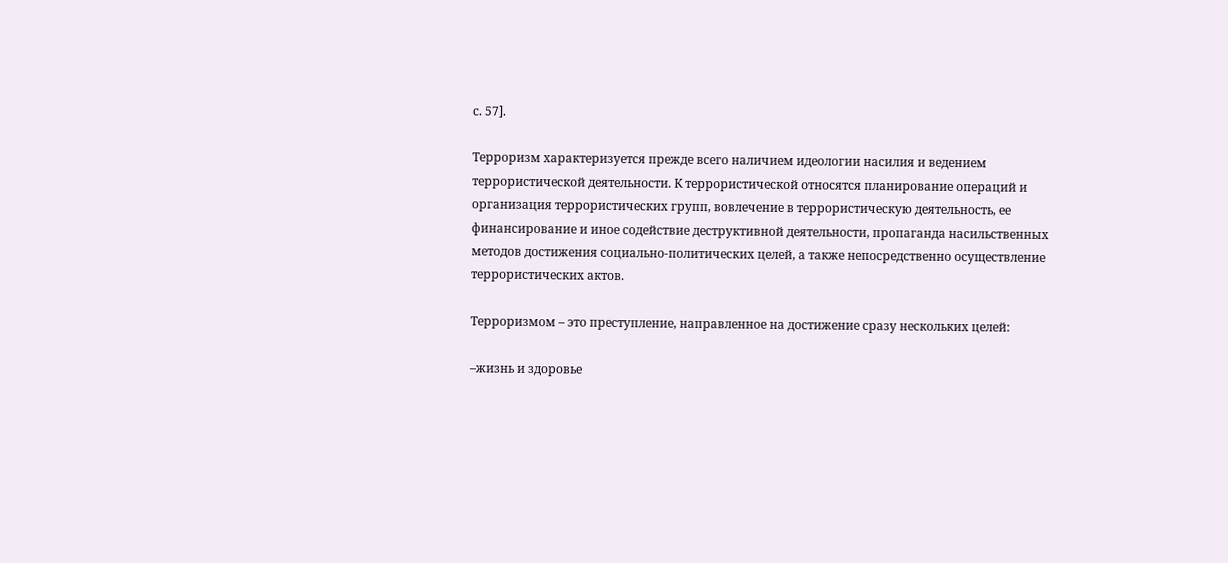с. 57].

Терроризм характеризуется прежде всего наличием идеологии насилия и ведением террористической деятельности. К террористической относятся планирование операций и организация террористических групп, вовлечение в террористическую деятельность, ее финансирование и иное содействие деструктивной деятельности, пропаганда насильственных методов достижения социально-политических целей, а также непосредственно осуществление террористических актов.

Терроризмом – это преступление, направленное на достижение сразу нескольких целей:

–жизнь и здоровье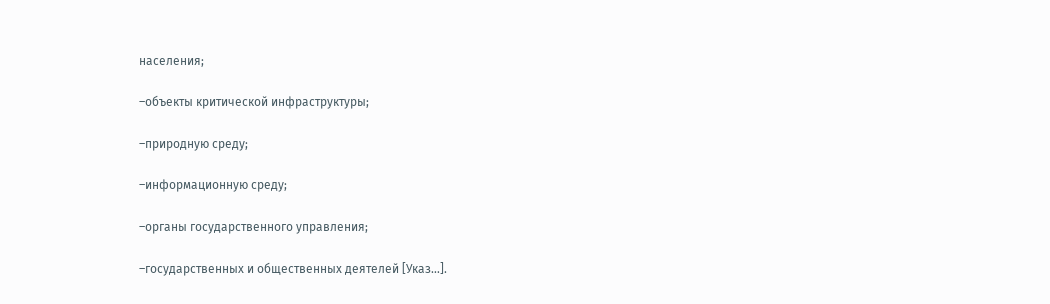населения;

–объекты критической инфраструктуры;

–природную среду;

–информационную среду;

–органы государственного управления;

–государственных и общественных деятелей [Указ…].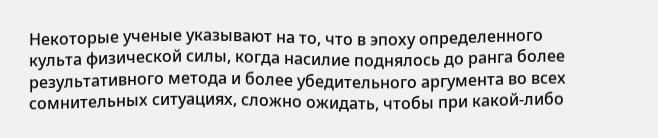Некоторые ученые указывают на то, что в эпоху определенного культа физической силы, когда насилие поднялось до ранга более результативного метода и более убедительного аргумента во всех сомнительных ситуациях, сложно ожидать, чтобы при какой-либо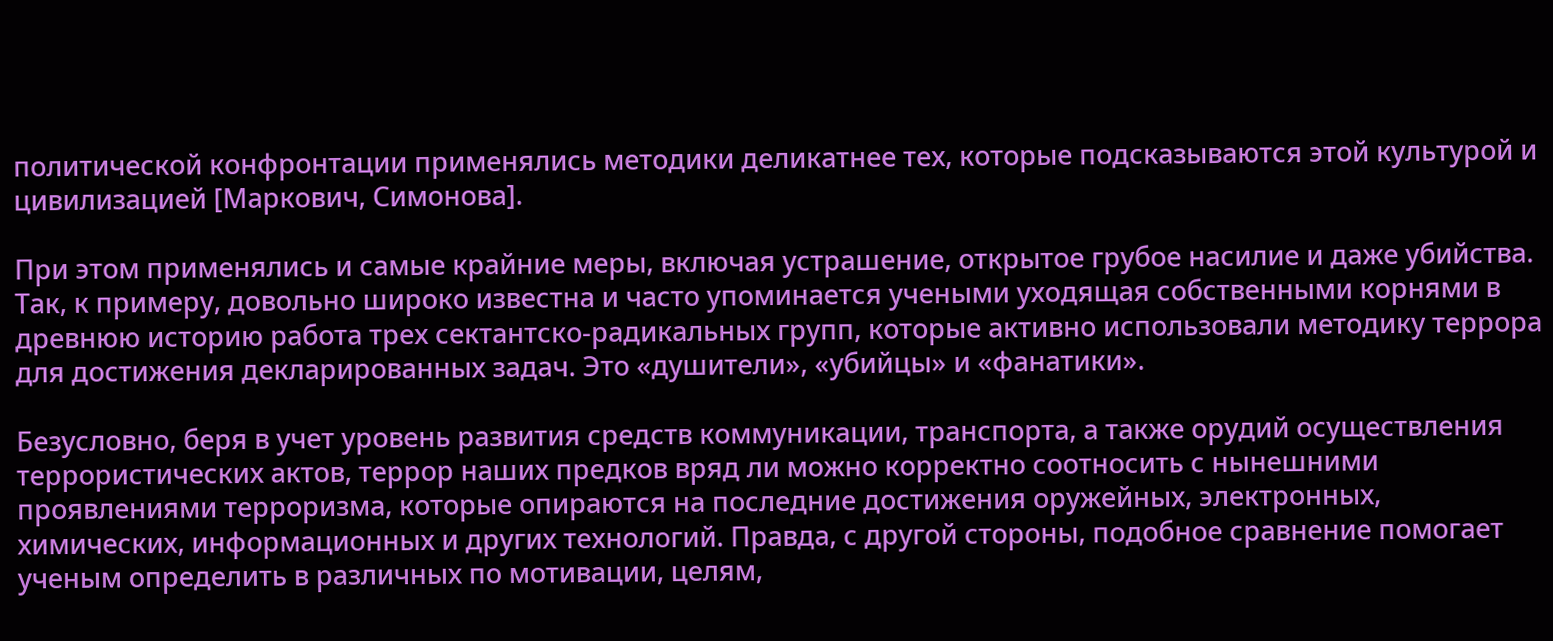политической конфронтации применялись методики деликатнее тех, которые подсказываются этой культурой и цивилизацией [Маркович, Симонова].

При этом применялись и самые крайние меры, включая устрашение, открытое грубое насилие и даже убийства. Так, к примеру, довольно широко известна и часто упоминается учеными уходящая собственными корнями в древнюю историю работа трех сектантско-радикальных групп, которые активно использовали методику террора для достижения декларированных задач. Это «душители», «убийцы» и «фанатики».

Безусловно, беря в учет уровень развития средств коммуникации, транспорта, а также орудий осуществления террористических актов, террор наших предков вряд ли можно корректно соотносить с нынешними проявлениями терроризма, которые опираются на последние достижения оружейных, электронных, химических, информационных и других технологий. Правда, с другой стороны, подобное сравнение помогает ученым определить в различных по мотивации, целям,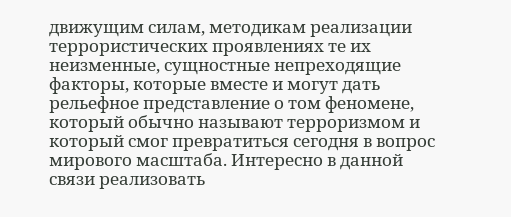движущим силам, методикам реализации террористических проявлениях те их неизменные, сущностные непреходящие факторы, которые вместе и могут дать рельефное представление о том феномене, который обычно называют терроризмом и который смог превратиться сегодня в вопрос мирового масштаба. Интересно в данной связи реализовать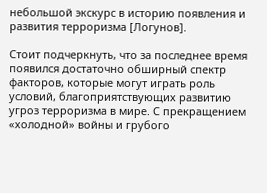небольшой экскурс в историю появления и развития терроризма [Логунов].

Стоит подчеркнуть, что за последнее время появился достаточно обширный спектр факторов, которые могут играть роль условий, благоприятствующих развитию угроз терроризма в мире. С прекращением «холодной» войны и грубого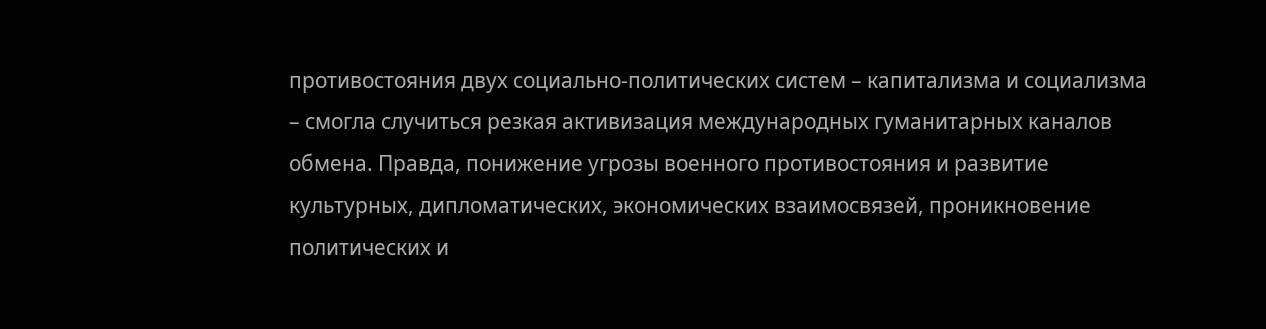противостояния двух социально-политических систем – капитализма и социализма – смогла случиться резкая активизация международных гуманитарных каналов обмена. Правда, понижение угрозы военного противостояния и развитие культурных, дипломатических, экономических взаимосвязей, проникновение политических и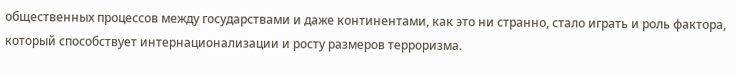общественных процессов между государствами и даже континентами, как это ни странно, стало играть и роль фактора, который способствует интернационализации и росту размеров терроризма.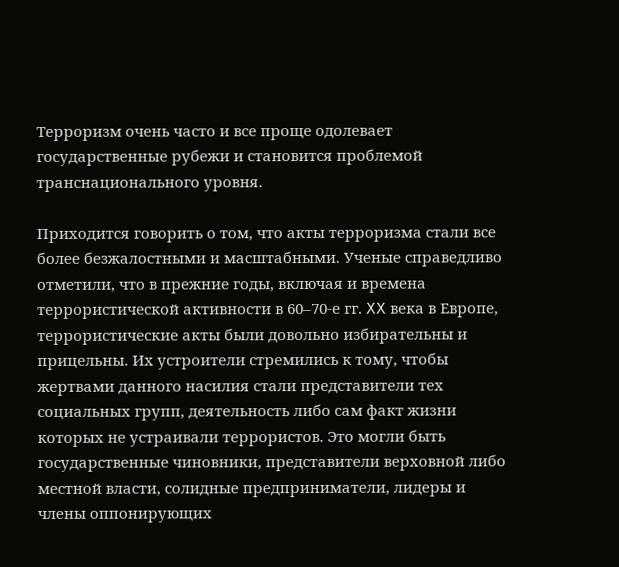Терроризм очень часто и все проще одолевает государственные рубежи и становится проблемой транснационального уровня.

Приходится говорить о том, что акты терроризма стали все более безжалостными и масштабными. Ученые справедливо отметили, что в прежние годы, включая и времена террористической активности в 60–70-е гг. XX века в Европе, террористические акты были довольно избирательны и прицельны. Их устроители стремились к тому, чтобы жертвами данного насилия стали представители тех социальных групп, деятельность либо сам факт жизни которых не устраивали террористов. Это могли быть государственные чиновники, представители верховной либо местной власти, солидные предприниматели, лидеры и члены оппонирующих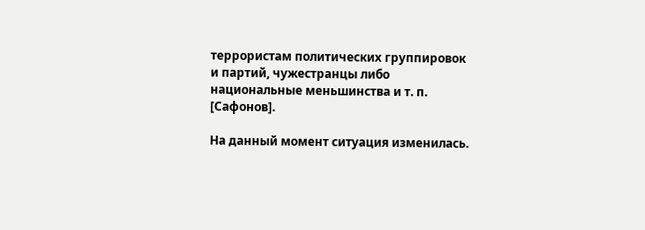террористам политических группировок и партий, чужестранцы либо национальные меньшинства и т. п. [Сафонов].

На данный момент ситуация изменилась.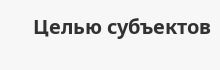Целью субъектов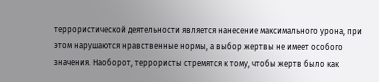террористической деятельности является нанесение максимального урона, при этом нарушаются нравственные нормы, а выбор жертвы не имеет особого значения. Наоборот, террористы стремятся к тому, чтобы жертв было как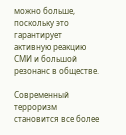можно больше, поскольку это гарантирует активную реакцию СМИ и большой резонанс в обществе.

Современный терроризм становится все более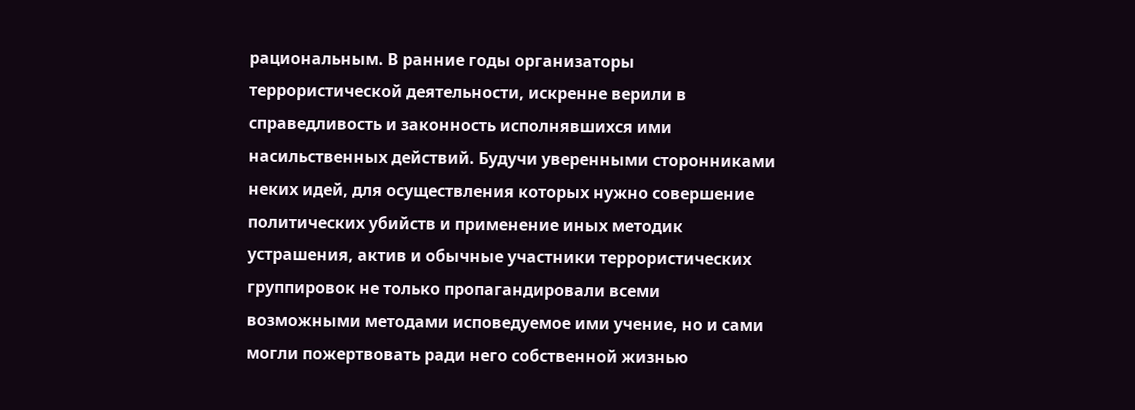рациональным. В ранние годы организаторы террористической деятельности, искренне верили в справедливость и законность исполнявшихся ими насильственных действий. Будучи уверенными сторонниками неких идей, для осуществления которых нужно совершение политических убийств и применение иных методик устрашения, актив и обычные участники террористических группировок не только пропагандировали всеми возможными методами исповедуемое ими учение, но и сами могли пожертвовать ради него собственной жизнью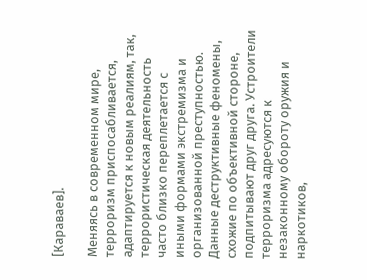[Караваев].

Меняясь в современном мире, терроризм приспосабливается, адаптируется к новым реалиям, так, террористическая деятельность часто близко переплетается с иными формами экстремизма и организованной преступностью. Данные деструктивные феномены, схожие по объективной стороне, подпитывают друг друга. Устроители терроризма адресуются к незаконному обороту оружия и наркотиков,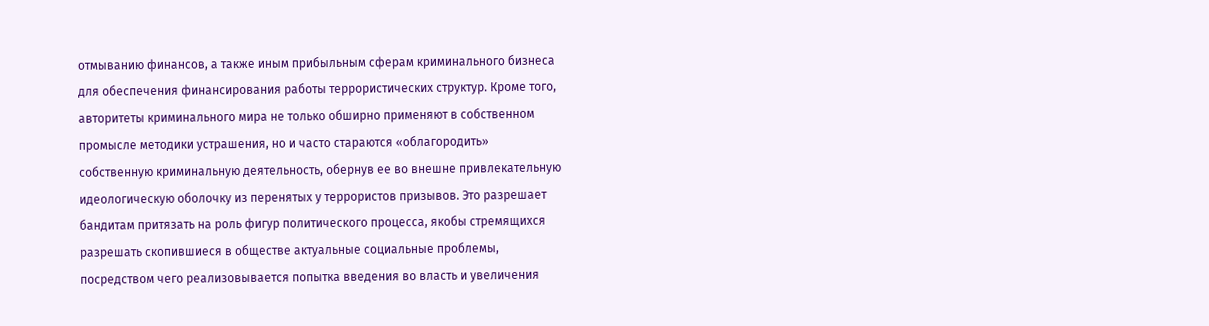отмыванию финансов, а также иным прибыльным сферам криминального бизнеса для обеспечения финансирования работы террористических структур. Кроме того, авторитеты криминального мира не только обширно применяют в собственном промысле методики устрашения, но и часто стараются «облагородить» собственную криминальную деятельность, обернув ее во внешне привлекательную идеологическую оболочку из перенятых у террористов призывов. Это разрешает бандитам притязать на роль фигур политического процесса, якобы стремящихся разрешать скопившиеся в обществе актуальные социальные проблемы, посредством чего реализовывается попытка введения во власть и увеличения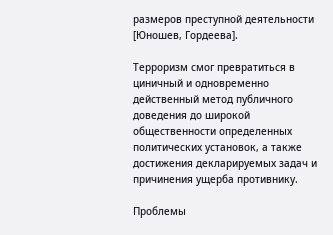размеров преступной деятельности [Юношев, Гордеева].

Терроризм смог превратиться в циничный и одновременно действенный метод публичного доведения до широкой общественности определенных политических установок, а также достижения декларируемых задач и причинения ущерба противнику.

Проблемы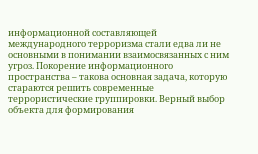информационной составляющей международного терроризма стали едва ли не основными в понимании взаимосвязанных с ним угроз. Покорение информационного пространства – такова основная задача, которую стараются решить современные террористические группировки. Верный выбор объекта для формирования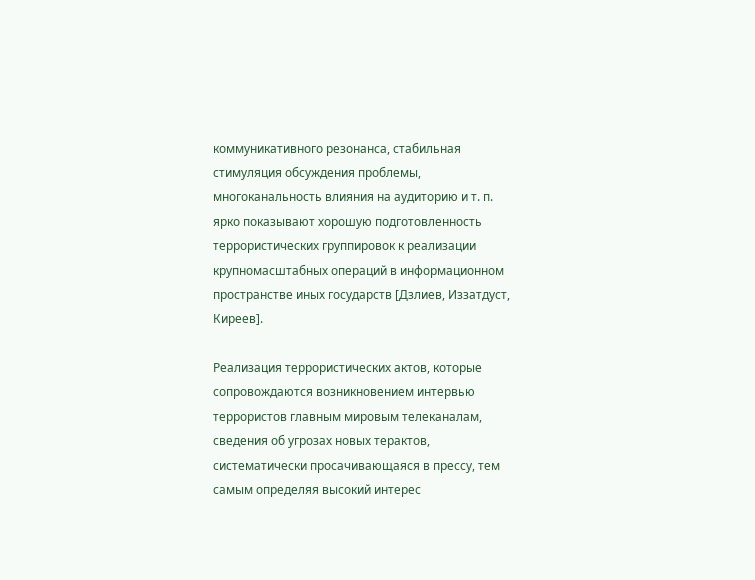коммуникативного резонанса, стабильная стимуляция обсуждения проблемы, многоканальность влияния на аудиторию и т. п. ярко показывают хорошую подготовленность террористических группировок к реализации крупномасштабных операций в информационном пространстве иных государств [Дзлиев, Иззатдуст, Киреев].

Реализация террористических актов, которые сопровождаются возникновением интервью террористов главным мировым телеканалам, сведения об угрозах новых терактов, систематически просачивающаяся в прессу, тем самым определяя высокий интерес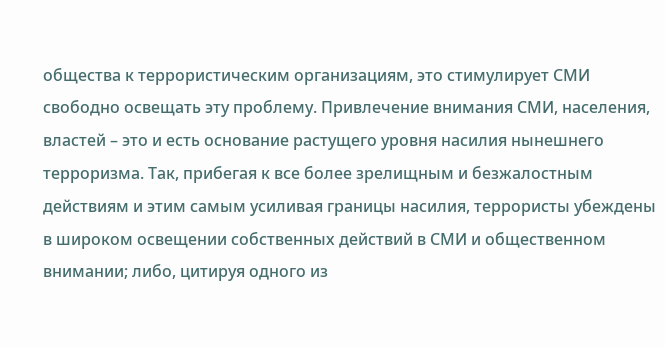общества к террористическим организациям, это стимулирует СМИ свободно освещать эту проблему. Привлечение внимания СМИ, населения, властей – это и есть основание растущего уровня насилия нынешнего терроризма. Так, прибегая к все более зрелищным и безжалостным действиям и этим самым усиливая границы насилия, террористы убеждены в широком освещении собственных действий в СМИ и общественном внимании; либо, цитируя одного из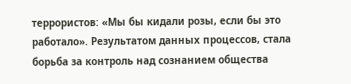террористов: «Мы бы кидали розы, если бы это работало». Результатом данных процессов, стала борьба за контроль над сознанием общества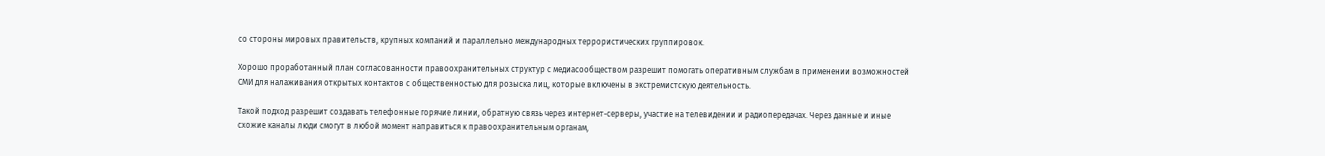со стороны мировых правительств, крупных компаний и параллельно международных террористических группировок.

Хорошо проработанный план согласованности правоохранительных структур с медиасообществом разрешит помогать оперативным службам в применении возможностей СМИ для налаживания открытых контактов с общественностью для розыска лиц, которые включены в экстремистскую деятельность.

Такой подход разрешит создавать телефонные горячие линии, обратную связь через интернет-серверы, участие на телевидении и радиопередачах. Через данные и иные схожие каналы люди смогут в любой момент направиться к правоохранительным органам,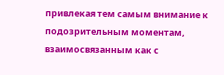привлекая тем самым внимание к подозрительным моментам, взаимосвязанным как с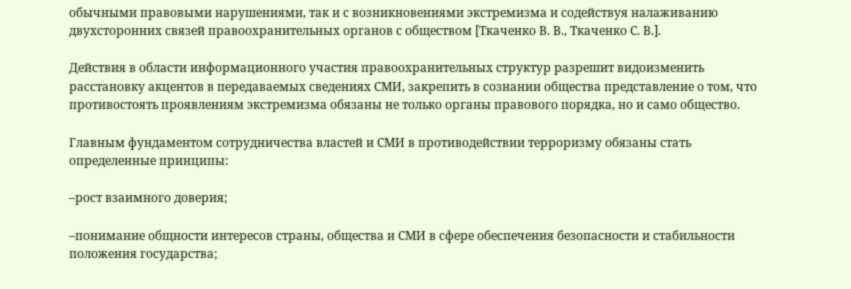обычными правовыми нарушениями, так и с возникновениями экстремизма и содействуя налаживанию двухсторонних связей правоохранительных органов с обществом [Ткаченко В. В., Ткаченко С. В.].

Действия в области информационного участия правоохранительных структур разрешит видоизменить расстановку акцентов в передаваемых сведениях СМИ, закрепить в сознании общества представление о том, что противостоять проявлениям экстремизма обязаны не только органы правового порядка, но и само общество.

Главным фундаментом сотрудничества властей и СМИ в противодействии терроризму обязаны стать определенные принципы:

–рост взаимного доверия;

–понимание общности интересов страны, общества и СМИ в сфере обеспечения безопасности и стабильности положения государства;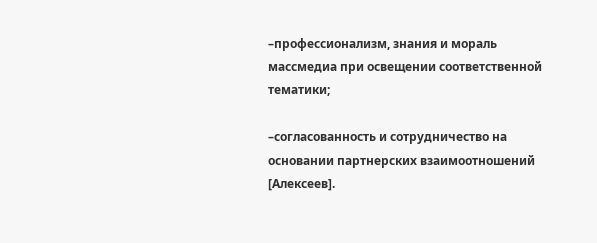–профессионализм, знания и мораль массмедиа при освещении соответственной тематики;

–согласованность и сотрудничество на основании партнерских взаимоотношений [Алексеев].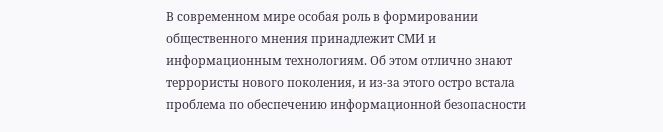В современном мире особая роль в формировании общественного мнения принадлежит СМИ и информационным технологиям. Об этом отлично знают террористы нового поколения, и из-за этого остро встала проблема по обеспечению информационной безопасности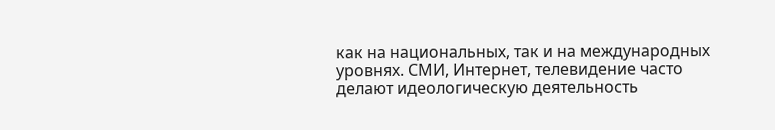как на национальных, так и на международных уровнях. СМИ, Интернет, телевидение часто делают идеологическую деятельность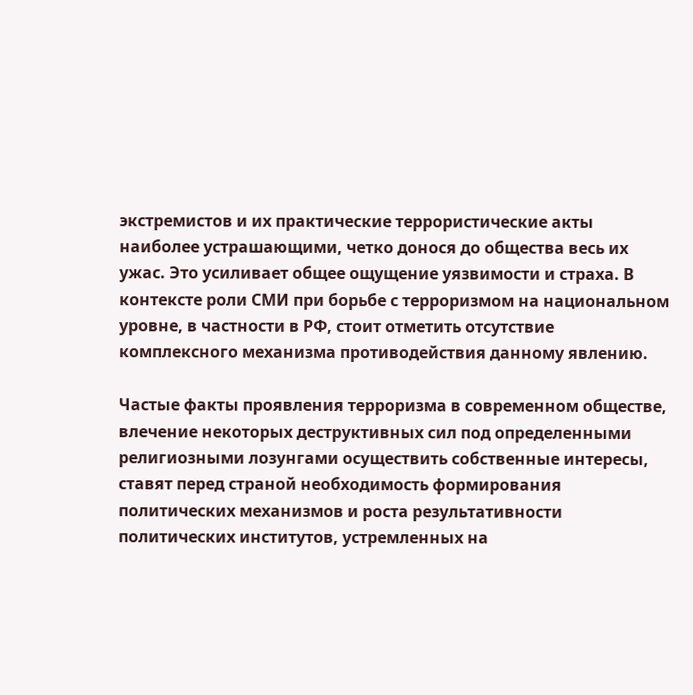экстремистов и их практические террористические акты наиболее устрашающими, четко донося до общества весь их ужас. Это усиливает общее ощущение уязвимости и страха. В контексте роли СМИ при борьбе с терроризмом на национальном уровне, в частности в РФ, стоит отметить отсутствие комплексного механизма противодействия данному явлению.

Частые факты проявления терроризма в современном обществе, влечение некоторых деструктивных сил под определенными религиозными лозунгами осуществить собственные интересы, ставят перед страной необходимость формирования политических механизмов и роста результативности политических институтов, устремленных на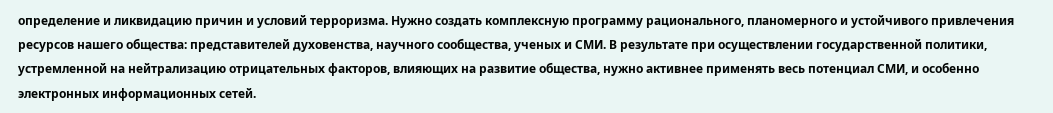определение и ликвидацию причин и условий терроризма. Нужно создать комплексную программу рационального, планомерного и устойчивого привлечения ресурсов нашего общества: представителей духовенства, научного сообщества, ученых и СМИ. В результате при осуществлении государственной политики, устремленной на нейтрализацию отрицательных факторов, влияющих на развитие общества, нужно активнее применять весь потенциал СМИ, и особенно электронных информационных сетей.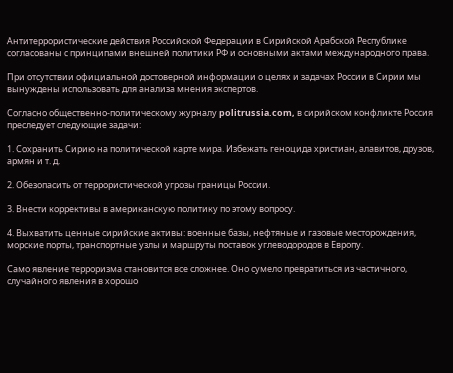Антитеррористические действия Российской Федерации в Сирийской Арабской Республике согласованы с принципами внешней политики РФ и основными актами международного права.

При отсутствии официальной достоверной информации о целях и задачах России в Сирии мы вынуждены использовать для анализа мнения экспертов.

Согласно общественно-политическому журналу politrussia.com, в сирийском конфликте Россия преследует следующие задачи:

1. Сохранить Сирию на политической карте мира. Избежать геноцида христиан, алавитов, друзов, армян и т. д.

2. Обезопасить от террористической угрозы границы России.

3. Внести коррективы в американскую политику по этому вопросу.

4. Выхватить ценные сирийские активы: военные базы, нефтяные и газовые месторождения, морские порты, транспортные узлы и маршруты поставок углеводородов в Европу.

Само явление терроризма становится все сложнее. Оно сумело превратиться из частичного, случайного явления в хорошо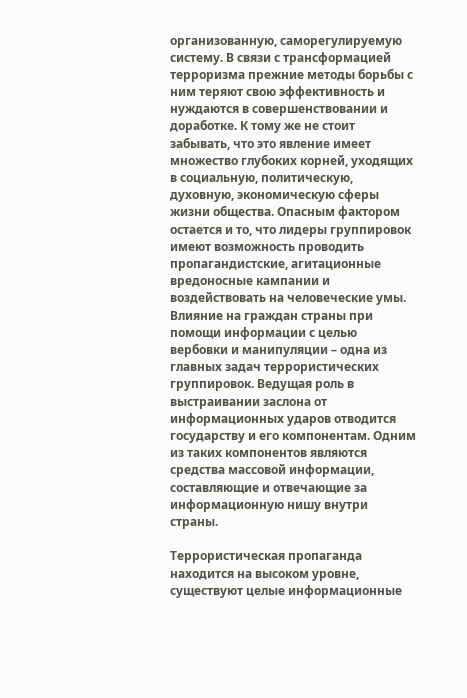организованную, саморегулируемую систему. В связи с трансформацией терроризма прежние методы борьбы с ним теряют свою эффективность и нуждаются в совершенствовании и доработке. К тому же не стоит забывать, что это явление имеет множество глубоких корней, уходящих в социальную, политическую, духовную, экономическую сферы жизни общества. Опасным фактором остается и то, что лидеры группировок имеют возможность проводить пропагандистские, агитационные вредоносные кампании и воздействовать на человеческие умы. Влияние на граждан страны при помощи информации с целью вербовки и манипуляции – одна из главных задач террористических группировок. Ведущая роль в выстраивании заслона от информационных ударов отводится государству и его компонентам. Одним из таких компонентов являются средства массовой информации, составляющие и отвечающие за информационную нишу внутри страны.

Террористическая пропаганда находится на высоком уровне, существуют целые информационные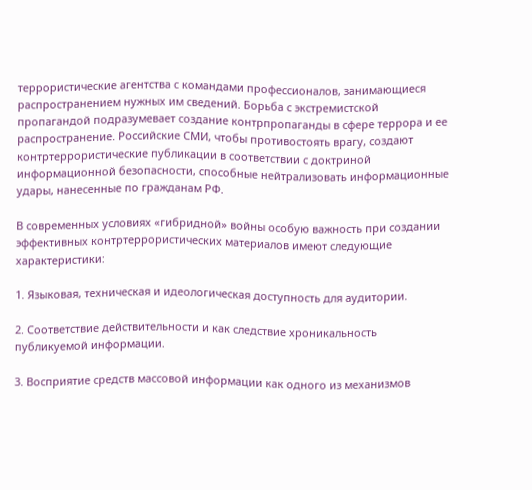террористические агентства с командами профессионалов, занимающиеся распространением нужных им сведений. Борьба с экстремистской пропагандой подразумевает создание контрпропаганды в сфере террора и ее распространение. Российские СМИ, чтобы противостоять врагу, создают контртеррористические публикации в соответствии с доктриной информационной безопасности, способные нейтрализовать информационные удары, нанесенные по гражданам РФ.

В современных условиях «гибридной» войны особую важность при создании эффективных контртеррористических материалов имеют следующие характеристики:

1. Языковая, техническая и идеологическая доступность для аудитории.

2. Соответствие действительности и как следствие хроникальность публикуемой информации.

3. Восприятие средств массовой информации как одного из механизмов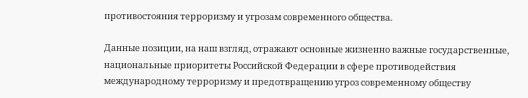противостояния терроризму и угрозам современного общества.

Данные позиции, на наш взгляд, отражают основные жизненно важные государственные, национальные приоритеты Российской Федерации в сфере противодействия международному терроризму и предотвращению угроз современному обществу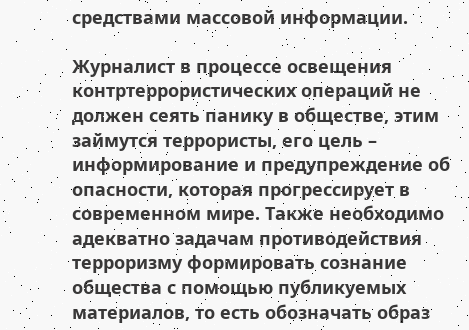средствами массовой информации.

Журналист в процессе освещения контртеррористических операций не должен сеять панику в обществе, этим займутся террористы, его цель – информирование и предупреждение об опасности, которая прогрессирует в современном мире. Также необходимо адекватно задачам противодействия терроризму формировать сознание общества с помощью публикуемых материалов, то есть обозначать образ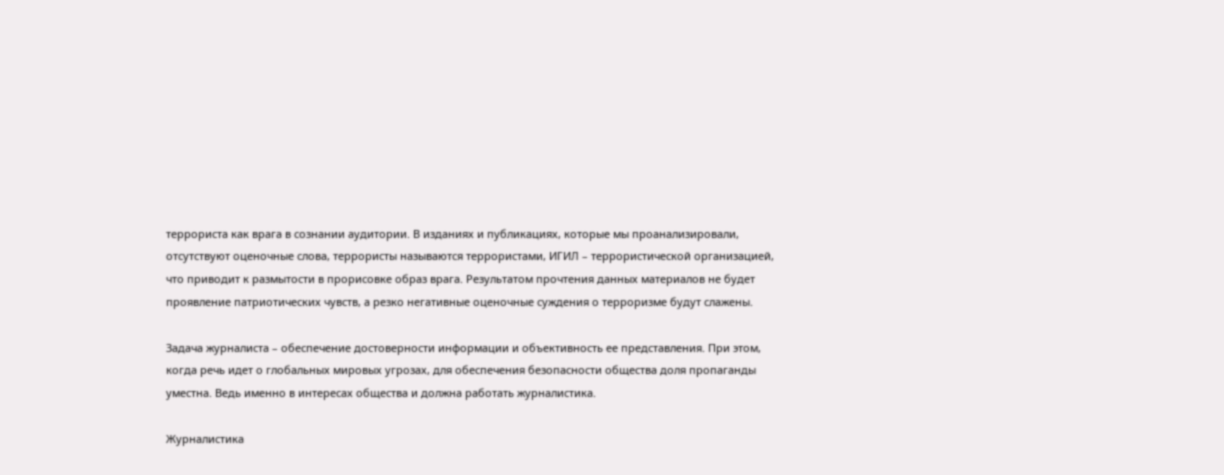террориста как врага в сознании аудитории. В изданиях и публикациях, которые мы проанализировали, отсутствуют оценочные слова, террористы называются террористами, ИГИЛ – террористической организацией, что приводит к размытости в прорисовке образ врага. Результатом прочтения данных материалов не будет проявление патриотических чувств, а резко негативные оценочные суждения о терроризме будут слажены.

Задача журналиста – обеспечение достоверности информации и объективность ее представления. При этом, когда речь идет о глобальных мировых угрозах, для обеспечения безопасности общества доля пропаганды уместна. Ведь именно в интересах общества и должна работать журналистика.

Журналистика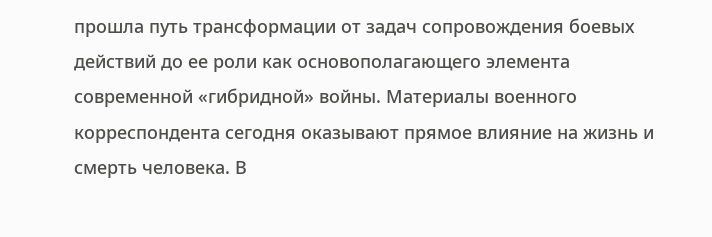прошла путь трансформации от задач сопровождения боевых действий до ее роли как основополагающего элемента современной «гибридной» войны. Материалы военного корреспондента сегодня оказывают прямое влияние на жизнь и смерть человека. В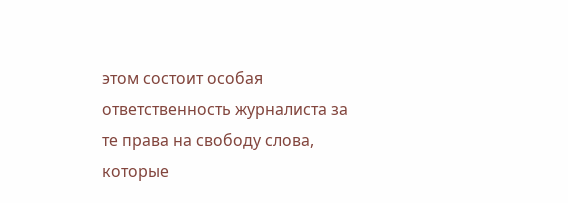этом состоит особая ответственность журналиста за те права на свободу слова, которые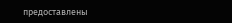предоставлены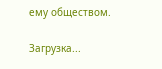ему обществом.

Загрузка...